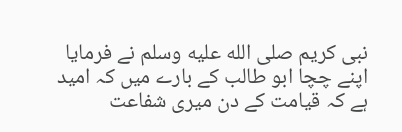نبی کریم صلى الله عليه وسلم نے فرمایا اپنے چچا ابو طالب کے بارے میں کہ امید ہے کہ قیامت کے دن میری شفاعت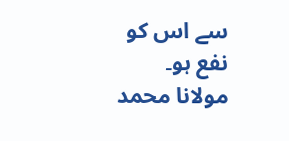سے اس کو نفع ہو۔
مولانا محمد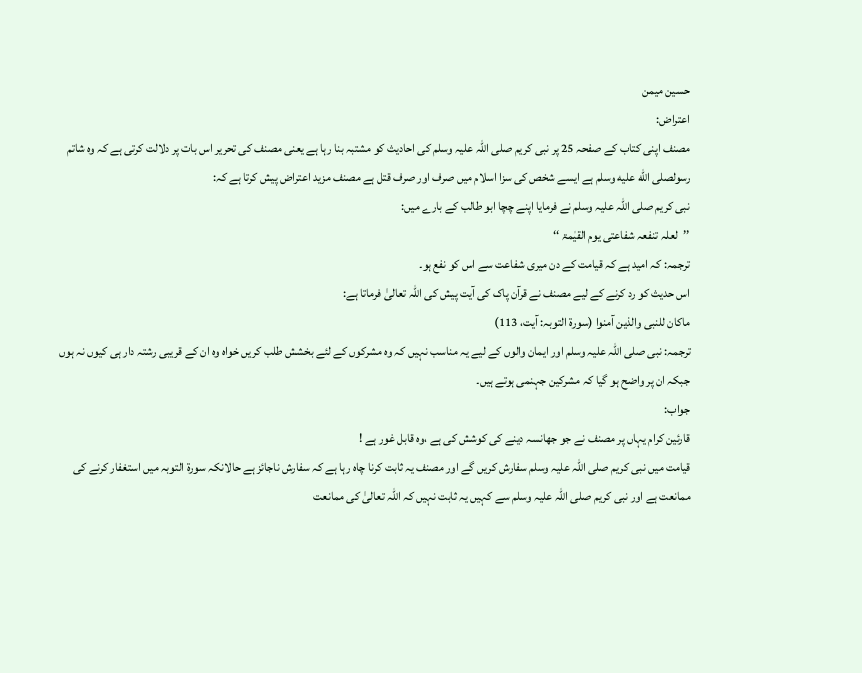حسین میمن
اعتراض:
مصنف اپنی کتاب کے صفحہ 25 پر نبی کریم صلی اللہ علیہ وسلم کی احادیث کو مشتبہ بنا رہا ہے یعنی مصنف کی تحریر اس بات پر دلالت کرتی ہے کہ وہ شاتم رسولصلى الله عليه وسلم ہے ایسے شخص کی سزا اسلام میں صرف اور صرف قتل ہے مصنف مزید اعتراض پیش کرتا ہے کہ:
نبی کریم صلی اللہ علیہ وسلم نے فرمایا اپنے چچا ابو طالب کے بارے میں:
’’لعلہ تنفعہ شفاعتی یوم القیٰمۃ ‘‘
ترجمہ: کہ امید ہے کہ قیامت کے دن میری شفاعت سے اس کو نفع ہو۔
اس حدیث کو رد کرنے کے لیے مصنف نے قرآن پاک کی آیت پیش کی اللہ تعالیٰ فرماتا ہے:
ماکان للنبی والذین آمنوا (سورۃ التوبہ: آیت، 113)
ترجمہ: نبی صلی اللہ علیہ وسلم اور ایمان والوں کے لیے یہ مناسب نہیں کہ وہ مشرکوں کے لئے بخشش طلب کریں خواہ وہ ان کے قریبی رشتہ دار ہی کیوں نہ ہوں جبکہ ان پر واضح ہو گیا کہ مشرکین جہنمی ہوتے ہیں۔
جواب:
قارئین کرام یہاں پر مصنف نے جو جھانسہ دینے کی کوشش کی ہے ،وہ قابل غور ہے !
قیامت میں نبی کریم صلی اللہ علیہ وسلم سفارش کریں گے اور مصنف یہ ثابت کرنا چاہ رہا ہے کہ سفارش ناجائز ہے حالانکہ سورۃ التوبہ میں استغفار کرنے کی ممانعت ہے اور نبی کریم صلی اللہ علیہ وسلم سے کہیں یہ ثابت نہیں کہ اللہ تعالیٰ کی ممانعت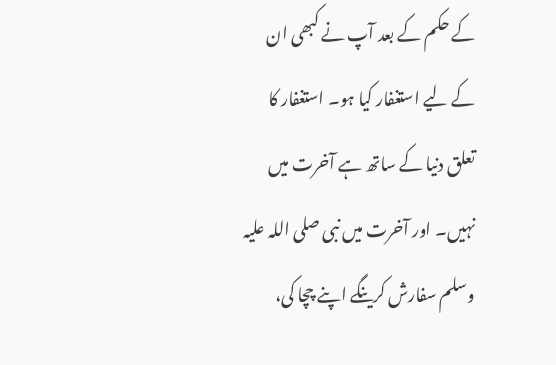کے حکم کے بعد آپ نے کبھی ان کے لیے استغفار کیا ہو۔ استغفار کا تعلق دنیا کے ساتھ ہے آخرت میں نہیں۔ اور آخرت میں نبی صلی اللہ علیہ وسلم سفارش کرینگے اپنے چچا کی،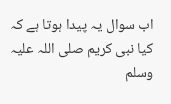اب سوال یہ پیدا ہوتا ہے کہ کیا نبی کریم صلی اللہ علیہ وسلم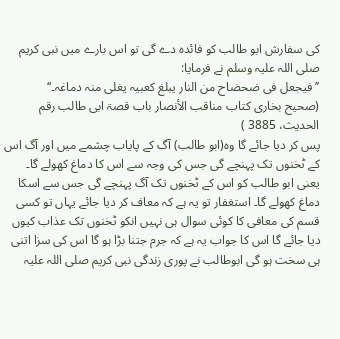کی سفارش ابو طالب کو فائدہ دے گی تو اس بارے میں نبی کریم صلی اللہ علیہ وسلم نے فرمایا:
’’فیجعل فی ضحضاح من النار یبلغ کعبیہ یغلی منہ دماغہ۔‘‘
(صحیح بخاری کتاب مناقب الأنصار باب قصۃ ابی طالب رقم الحدیث، 3885 )
پس کر دیا جائے گا وہ(ابو طالب) آگ کے پایاب چشمے میں اور آگ اس کے ٹخنوں تک پہنچے گی جس کی وجہ سے اس کا دماغ کھولے گا۔
یعنی ابو طالب کو اس کے ٹخنوں تک آگ پہنچے گی جس سے اسکا دماغ کھولے گا۔ استغفار تو یہ ہے کہ معاف کر دیا جائے یہاں تو کسی قسم کی معافی کا کوئی سوال ہی نہیں انکو ٹخنوں تک عذاب کیوں دیا جائے گا اس کا جواب یہ ہے کہ جرم جتنا بڑا ہو گا اس کی سزا اتنی ہی سخت ہو گی ابوطالب نے پوری زندگی نبی کریم صلی اللہ علیہ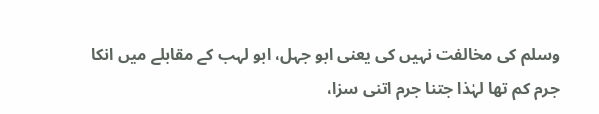وسلم کی مخالفت نہیں کی یعنی ابو جہل، ابو لہب کے مقابلے میں انکا جرم کم تھا لہٰذا جتنا جرم اتنی سزا،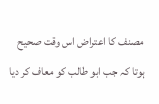مصنف کا اعتراض اس وقت صحیح ہوتا کہ جب ابو طالب کو معاف کر دیا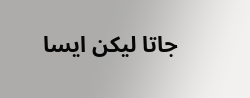جاتا لیکن ایسا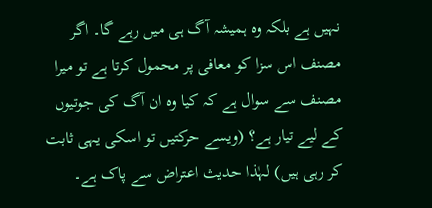نہیں ہے بلکہ وہ ہمیشہ آگ ہی میں رہے گا۔ اگر مصنف اس سزا کو معافی پر محمول کرتا ہے تو میرا مصنف سے سوال ہے کہ کیا وہ ان آگ کی جوتیوں کے لیے تیار ہے؟ (ویسے حرکتیں تو اسکی یہی ثابت کر رہی ہیں) لہٰذا حدیث اعتراض سے پاک ہے۔